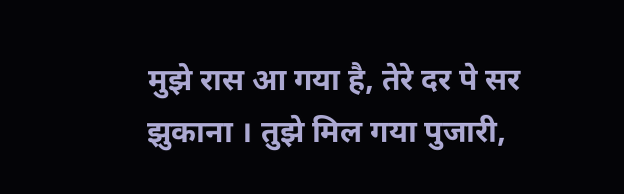मुझे रास आ गया है, तेरे दर पे सर झुकाना । तुझे मिल गया पुजारी,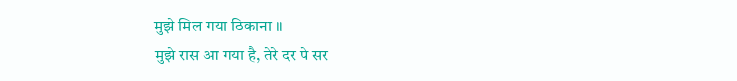मुझे मिल गया ठिकाना ॥
मुझे रास आ गया है, तेरे दर पे सर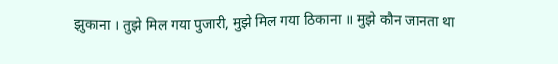झुकाना । तुझे मिल गया पुजारी, मुझे मिल गया ठिकाना ॥ मुझे कौन जानता था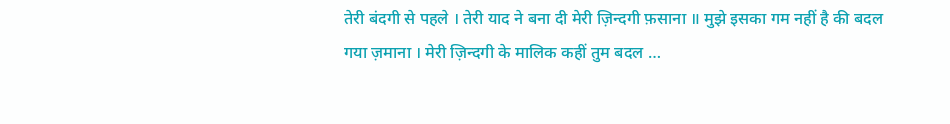तेरी बंदगी से पहले । तेरी याद ने बना दी मेरी ज़िन्दगी फ़साना ॥ मुझे इसका गम नहीं है की बदल गया ज़माना । मेरी ज़िन्दगी के मालिक कहीं तुम बदल …